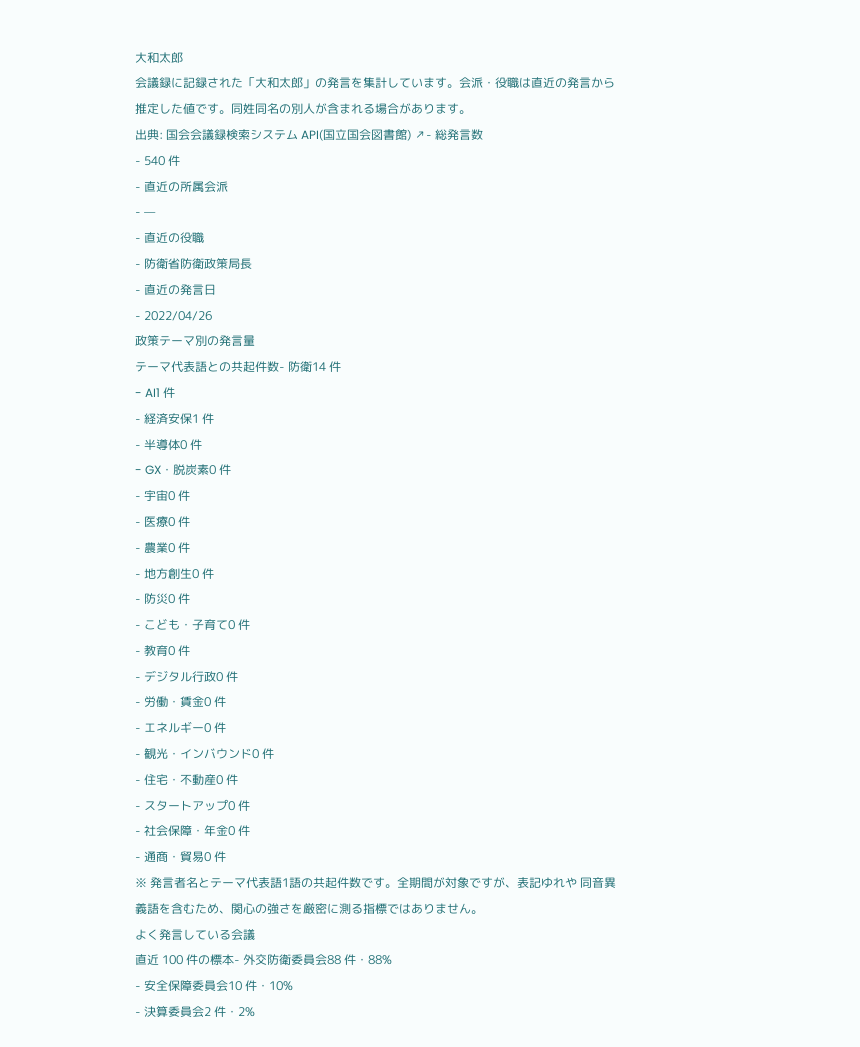大和太郎
会議録に記録された「大和太郎」の発言を集計しています。会派・役職は直近の発言から推定した値です。同姓同名の別人が含まれる場合があります。
出典: 国会会議録検索システム API(国立国会図書館) ↗- 総発言数
- 540 件
- 直近の所属会派
- —
- 直近の役職
- 防衛省防衛政策局長
- 直近の発言日
- 2022/04/26
政策テーマ別の発言量
テーマ代表語との共起件数- 防衛14 件
- AI1 件
- 経済安保1 件
- 半導体0 件
- GX・脱炭素0 件
- 宇宙0 件
- 医療0 件
- 農業0 件
- 地方創生0 件
- 防災0 件
- こども・子育て0 件
- 教育0 件
- デジタル行政0 件
- 労働・賃金0 件
- エネルギー0 件
- 観光・インバウンド0 件
- 住宅・不動産0 件
- スタートアップ0 件
- 社会保障・年金0 件
- 通商・貿易0 件
※ 発言者名とテーマ代表語1語の共起件数です。全期間が対象ですが、表記ゆれや 同音異義語を含むため、関心の強さを厳密に測る指標ではありません。
よく発言している会議
直近 100 件の標本- 外交防衛委員会88 件・88%
- 安全保障委員会10 件・10%
- 決算委員会2 件・2%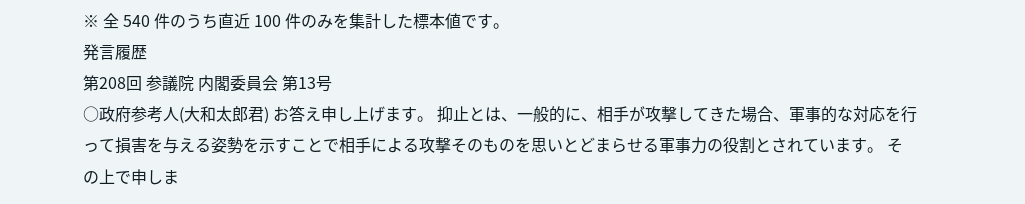※ 全 540 件のうち直近 100 件のみを集計した標本値です。
発言履歴
第208回 参議院 内閣委員会 第13号
○政府参考人(大和太郎君) お答え申し上げます。 抑止とは、一般的に、相手が攻撃してきた場合、軍事的な対応を行って損害を与える姿勢を示すことで相手による攻撃そのものを思いとどまらせる軍事力の役割とされています。 その上で申しま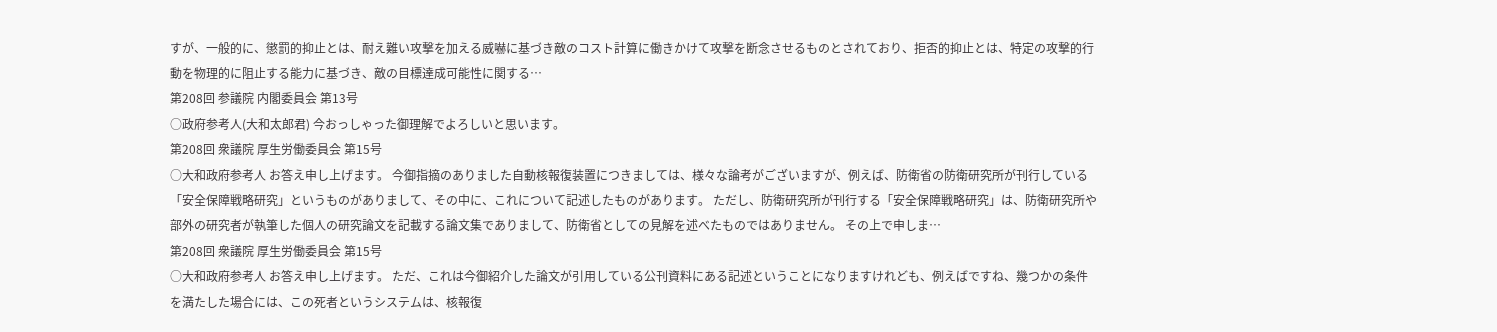すが、一般的に、懲罰的抑止とは、耐え難い攻撃を加える威嚇に基づき敵のコスト計算に働きかけて攻撃を断念させるものとされており、拒否的抑止とは、特定の攻撃的行動を物理的に阻止する能力に基づき、敵の目標達成可能性に関する…
第208回 参議院 内閣委員会 第13号
○政府参考人(大和太郎君) 今おっしゃった御理解でよろしいと思います。
第208回 衆議院 厚生労働委員会 第15号
○大和政府参考人 お答え申し上げます。 今御指摘のありました自動核報復装置につきましては、様々な論考がございますが、例えば、防衛省の防衛研究所が刊行している「安全保障戦略研究」というものがありまして、その中に、これについて記述したものがあります。 ただし、防衛研究所が刊行する「安全保障戦略研究」は、防衛研究所や部外の研究者が執筆した個人の研究論文を記載する論文集でありまして、防衛省としての見解を述べたものではありません。 その上で申しま…
第208回 衆議院 厚生労働委員会 第15号
○大和政府参考人 お答え申し上げます。 ただ、これは今御紹介した論文が引用している公刊資料にある記述ということになりますけれども、例えばですね、幾つかの条件を満たした場合には、この死者というシステムは、核報復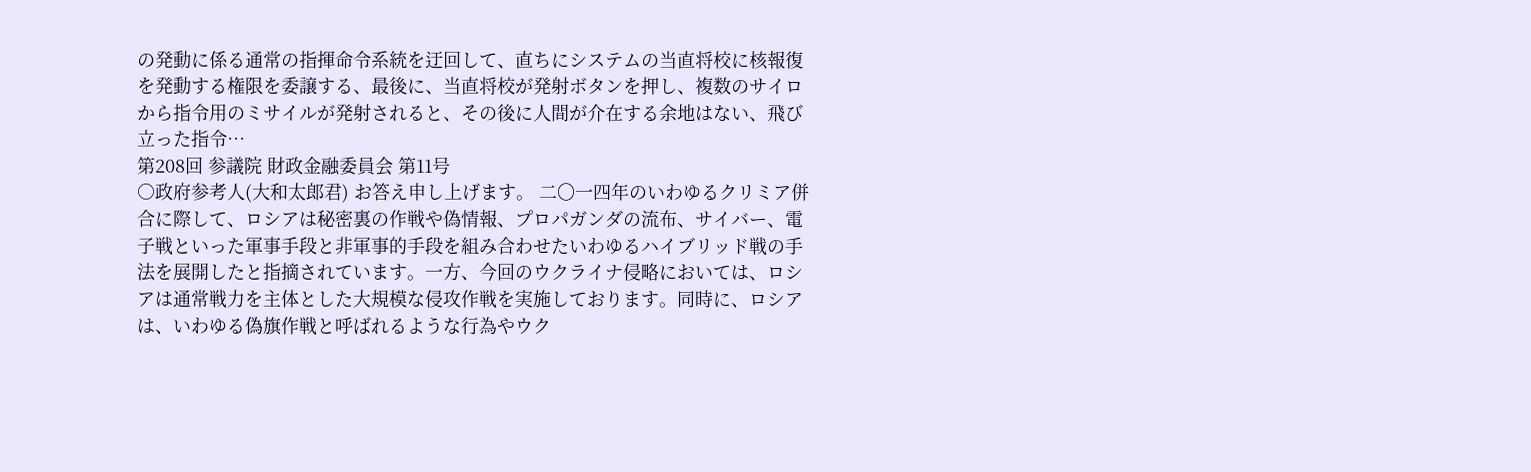の発動に係る通常の指揮命令系統を迂回して、直ちにシステムの当直将校に核報復を発動する権限を委譲する、最後に、当直将校が発射ボタンを押し、複数のサイロから指令用のミサイルが発射されると、その後に人間が介在する余地はない、飛び立った指令…
第208回 参議院 財政金融委員会 第11号
○政府参考人(大和太郎君) お答え申し上げます。 二〇一四年のいわゆるクリミア併合に際して、ロシアは秘密裏の作戦や偽情報、プロパガンダの流布、サイバー、電子戦といった軍事手段と非軍事的手段を組み合わせたいわゆるハイブリッド戦の手法を展開したと指摘されています。一方、今回のウクライナ侵略においては、ロシアは通常戦力を主体とした大規模な侵攻作戦を実施しております。同時に、ロシアは、いわゆる偽旗作戦と呼ばれるような行為やウク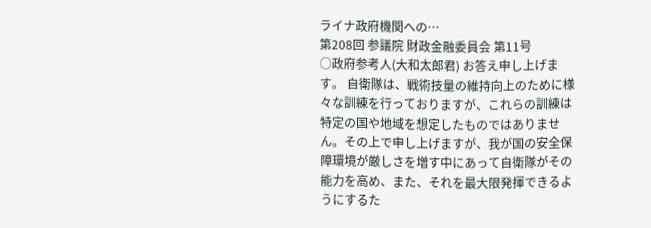ライナ政府機関への…
第208回 参議院 財政金融委員会 第11号
○政府参考人(大和太郎君) お答え申し上げます。 自衛隊は、戦術技量の維持向上のために様々な訓練を行っておりますが、これらの訓練は特定の国や地域を想定したものではありません。その上で申し上げますが、我が国の安全保障環境が厳しさを増す中にあって自衛隊がその能力を高め、また、それを最大限発揮できるようにするた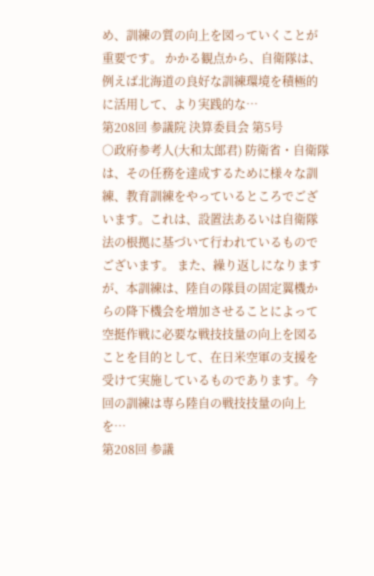め、訓練の質の向上を図っていくことが重要です。 かかる観点から、自衛隊は、例えば北海道の良好な訓練環境を積極的に活用して、より実践的な…
第208回 参議院 決算委員会 第5号
○政府参考人(大和太郎君) 防衛省・自衛隊は、その任務を達成するために様々な訓練、教育訓練をやっているところでございます。これは、設置法あるいは自衛隊法の根拠に基づいて行われているものでございます。 また、繰り返しになりますが、本訓練は、陸自の隊員の固定翼機からの降下機会を増加させることによって空挺作戦に必要な戦技技量の向上を図ることを目的として、在日米空軍の支援を受けて実施しているものであります。今回の訓練は専ら陸自の戦技技量の向上を…
第208回 参議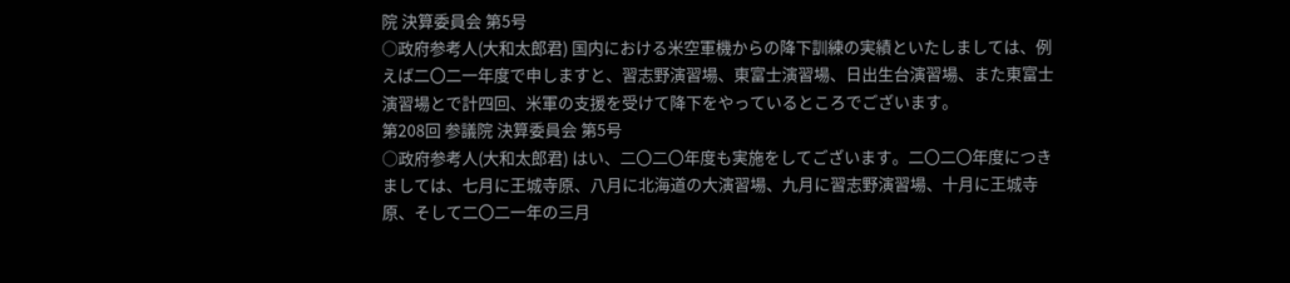院 決算委員会 第5号
○政府参考人(大和太郎君) 国内における米空軍機からの降下訓練の実績といたしましては、例えば二〇二一年度で申しますと、習志野演習場、東富士演習場、日出生台演習場、また東富士演習場とで計四回、米軍の支援を受けて降下をやっているところでございます。
第208回 参議院 決算委員会 第5号
○政府参考人(大和太郎君) はい、二〇二〇年度も実施をしてございます。二〇二〇年度につきましては、七月に王城寺原、八月に北海道の大演習場、九月に習志野演習場、十月に王城寺原、そして二〇二一年の三月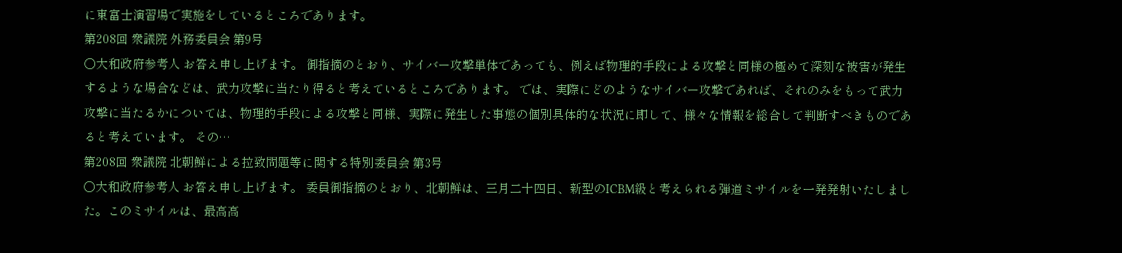に東富士演習場で実施をしているところであります。
第208回 衆議院 外務委員会 第9号
○大和政府参考人 お答え申し上げます。 御指摘のとおり、サイバー攻撃単体であっても、例えば物理的手段による攻撃と同様の極めて深刻な被害が発生するような場合などは、武力攻撃に当たり得ると考えているところであります。 では、実際にどのようなサイバー攻撃であれば、それのみをもって武力攻撃に当たるかについては、物理的手段による攻撃と同様、実際に発生した事態の個別具体的な状況に即して、様々な情報を総合して判断すべきものであると考えています。 その…
第208回 衆議院 北朝鮮による拉致問題等に関する特別委員会 第3号
○大和政府参考人 お答え申し上げます。 委員御指摘のとおり、北朝鮮は、三月二十四日、新型のICBM級と考えられる弾道ミサイルを一発発射いたしました。このミサイルは、最高高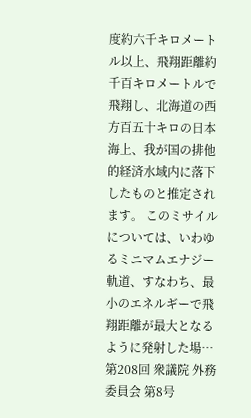度約六千キロメートル以上、飛翔距離約千百キロメートルで飛翔し、北海道の西方百五十キロの日本海上、我が国の排他的経済水域内に落下したものと推定されます。 このミサイルについては、いわゆるミニマムエナジー軌道、すなわち、最小のエネルギーで飛翔距離が最大となるように発射した場…
第208回 衆議院 外務委員会 第8号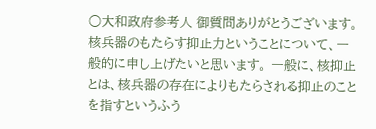○大和政府参考人 御質問ありがとうございます。 核兵器のもたらす抑止力ということについて、一般的に申し上げたいと思います。 一般に、核抑止とは、核兵器の存在によりもたらされる抑止のことを指すというふう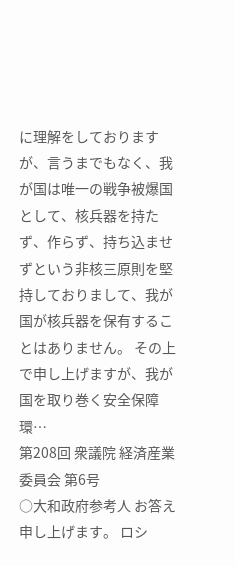に理解をしておりますが、言うまでもなく、我が国は唯一の戦争被爆国として、核兵器を持たず、作らず、持ち込ませずという非核三原則を堅持しておりまして、我が国が核兵器を保有することはありません。 その上で申し上げますが、我が国を取り巻く安全保障環…
第208回 衆議院 経済産業委員会 第6号
○大和政府参考人 お答え申し上げます。 ロシ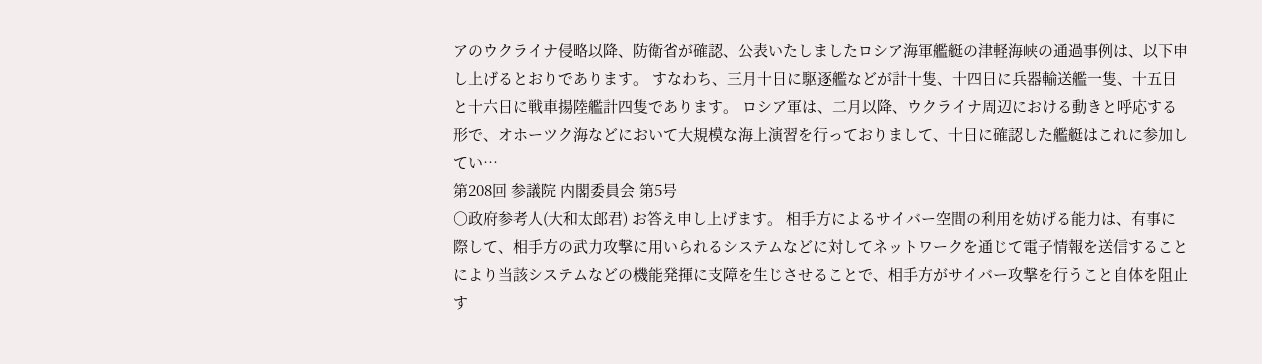アのウクライナ侵略以降、防衛省が確認、公表いたしましたロシア海軍艦艇の津軽海峡の通過事例は、以下申し上げるとおりであります。 すなわち、三月十日に駆逐艦などが計十隻、十四日に兵器輸送艦一隻、十五日と十六日に戦車揚陸艦計四隻であります。 ロシア軍は、二月以降、ウクライナ周辺における動きと呼応する形で、オホーツク海などにおいて大規模な海上演習を行っておりまして、十日に確認した艦艇はこれに参加してい…
第208回 参議院 内閣委員会 第5号
○政府参考人(大和太郎君) お答え申し上げます。 相手方によるサイバー空間の利用を妨げる能力は、有事に際して、相手方の武力攻撃に用いられるシステムなどに対してネットワークを通じて電子情報を送信することにより当該システムなどの機能発揮に支障を生じさせることで、相手方がサイバー攻撃を行うこと自体を阻止す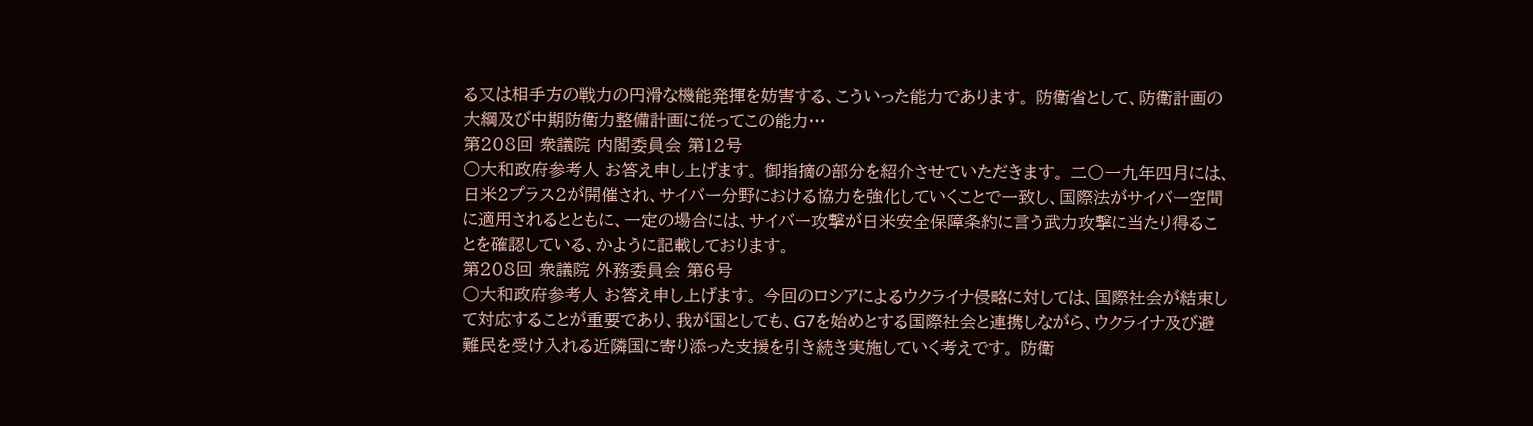る又は相手方の戦力の円滑な機能発揮を妨害する、こういった能力であります。 防衛省として、防衛計画の大綱及び中期防衛力整備計画に従ってこの能力…
第208回 衆議院 内閣委員会 第12号
○大和政府参考人 お答え申し上げます。 御指摘の部分を紹介させていただきます。 二〇一九年四月には、日米2プラス2が開催され、サイバー分野における協力を強化していくことで一致し、国際法がサイバー空間に適用されるとともに、一定の場合には、サイバー攻撃が日米安全保障条約に言う武力攻撃に当たり得ることを確認している、かように記載しております。
第208回 衆議院 外務委員会 第6号
○大和政府参考人 お答え申し上げます。 今回のロシアによるウクライナ侵略に対しては、国際社会が結束して対応することが重要であり、我が国としても、G7を始めとする国際社会と連携しながら、ウクライナ及び避難民を受け入れる近隣国に寄り添った支援を引き続き実施していく考えです。 防衛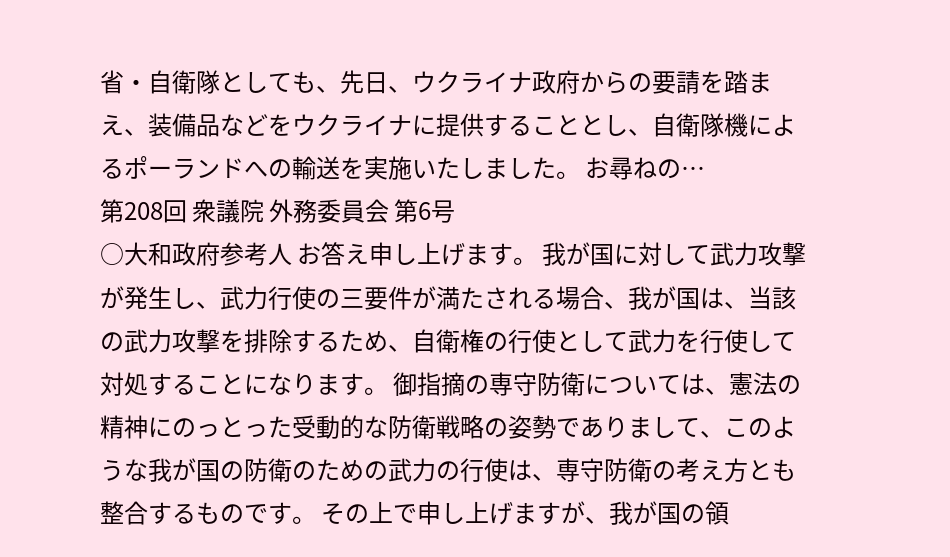省・自衛隊としても、先日、ウクライナ政府からの要請を踏まえ、装備品などをウクライナに提供することとし、自衛隊機によるポーランドへの輸送を実施いたしました。 お尋ねの…
第208回 衆議院 外務委員会 第6号
○大和政府参考人 お答え申し上げます。 我が国に対して武力攻撃が発生し、武力行使の三要件が満たされる場合、我が国は、当該の武力攻撃を排除するため、自衛権の行使として武力を行使して対処することになります。 御指摘の専守防衛については、憲法の精神にのっとった受動的な防衛戦略の姿勢でありまして、このような我が国の防衛のための武力の行使は、専守防衛の考え方とも整合するものです。 その上で申し上げますが、我が国の領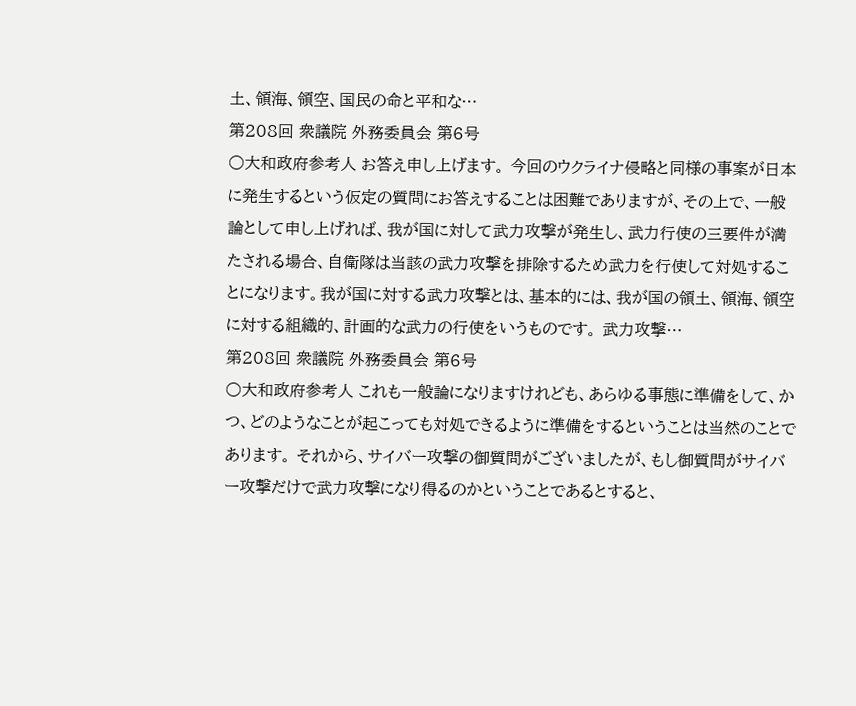土、領海、領空、国民の命と平和な…
第208回 衆議院 外務委員会 第6号
○大和政府参考人 お答え申し上げます。 今回のウクライナ侵略と同様の事案が日本に発生するという仮定の質問にお答えすることは困難でありますが、その上で、一般論として申し上げれば、我が国に対して武力攻撃が発生し、武力行使の三要件が満たされる場合、自衛隊は当該の武力攻撃を排除するため武力を行使して対処することになります。我が国に対する武力攻撃とは、基本的には、我が国の領土、領海、領空に対する組織的、計画的な武力の行使をいうものです。 武力攻撃…
第208回 衆議院 外務委員会 第6号
○大和政府参考人 これも一般論になりますけれども、あらゆる事態に準備をして、かつ、どのようなことが起こっても対処できるように準備をするということは当然のことであります。 それから、サイバー攻撃の御質問がございましたが、もし御質問がサイバー攻撃だけで武力攻撃になり得るのかということであるとすると、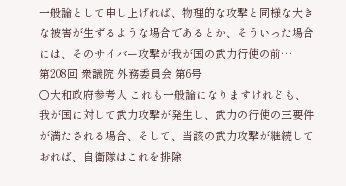一般論として申し上げれば、物理的な攻撃と同様な大きな被害が生ずるような場合であるとか、そういった場合には、そのサイバー攻撃が我が国の武力行使の前…
第208回 衆議院 外務委員会 第6号
○大和政府参考人 これも一般論になりますけれども、我が国に対して武力攻撃が発生し、武力の行使の三要件が満たされる場合、そして、当該の武力攻撃が継続しておれば、自衛隊はこれを排除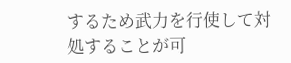するため武力を行使して対処することが可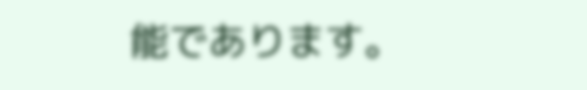能であります。